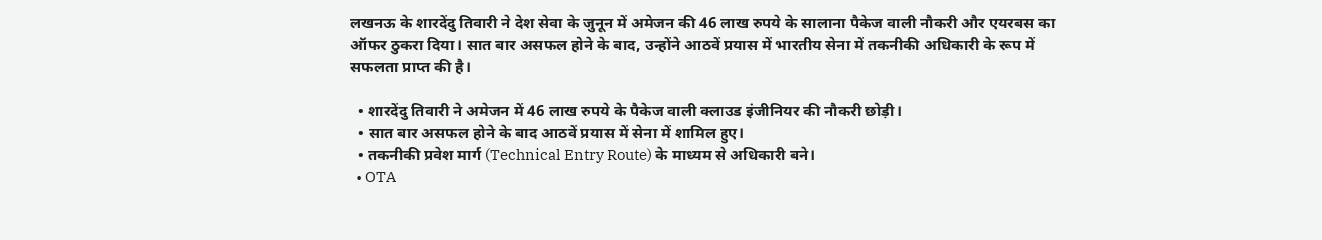लखनऊ के शारदेंदु तिवारी ने देश सेवा के जुनून में अमेजन की 46 लाख रुपये के सालाना पैकेज वाली नौकरी और एयरबस का ऑफर ठुकरा दिया। सात बार असफल होने के बाद, उन्होंने आठवें प्रयास में भारतीय सेना में तकनीकी अधिकारी के रूप में सफलता प्राप्त की है।

  • शारदेंदु तिवारी ने अमेजन में 46 लाख रुपये के पैकेज वाली क्लाउड इंजीनियर की नौकरी छोड़ी।
  • सात बार असफल होने के बाद आठवें प्रयास में सेना में शामिल हुए।
  • तकनीकी प्रवेश मार्ग (Technical Entry Route) के माध्यम से अधिकारी बने।
  • OTA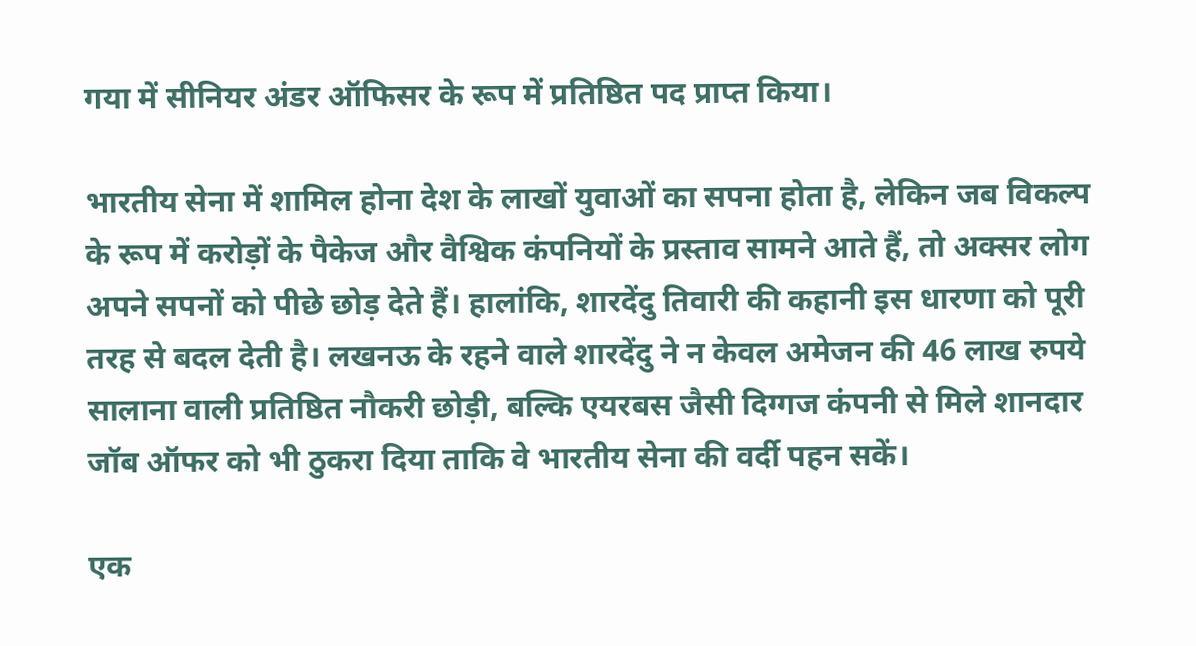गया में सीनियर अंडर ऑफिसर के रूप में प्रतिष्ठित पद प्राप्त किया।

भारतीय सेना में शामिल होना देश के लाखों युवाओं का सपना होता है, लेकिन जब विकल्प के रूप में करोड़ों के पैकेज और वैश्विक कंपनियों के प्रस्ताव सामने आते हैं, तो अक्सर लोग अपने सपनों को पीछे छोड़ देते हैं। हालांकि, शारदेंदु तिवारी की कहानी इस धारणा को पूरी तरह से बदल देती है। लखनऊ के रहने वाले शारदेंदु ने न केवल अमेजन की 46 लाख रुपये सालाना वाली प्रतिष्ठित नौकरी छोड़ी, बल्कि एयरबस जैसी दिग्गज कंपनी से मिले शानदार जॉब ऑफर को भी ठुकरा दिया ताकि वे भारतीय सेना की वर्दी पहन सकें।

एक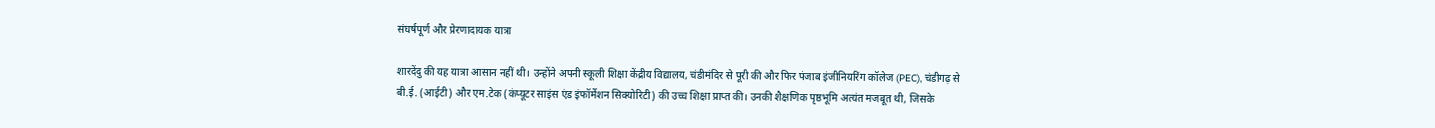संघर्षपूर्ण और प्रेरणादायक यात्रा

शारदेंदु की यह यात्रा आसान नहीं थी। उन्होंने अपनी स्कूली शिक्षा केंद्रीय विद्यालय, चंडीमंदिर से पूरी की और फिर पंजाब इंजीनियरिंग कॉलेज (PEC), चंडीगढ़ से बी.ई. (आईटी) और एम.टेक (कंप्यूटर साइंस एंड इंफॉर्मेशन सिक्योरिटी) की उच्च शिक्षा प्राप्त की। उनकी शैक्षणिक पृष्ठभूमि अत्यंत मजबूत थी, जिसके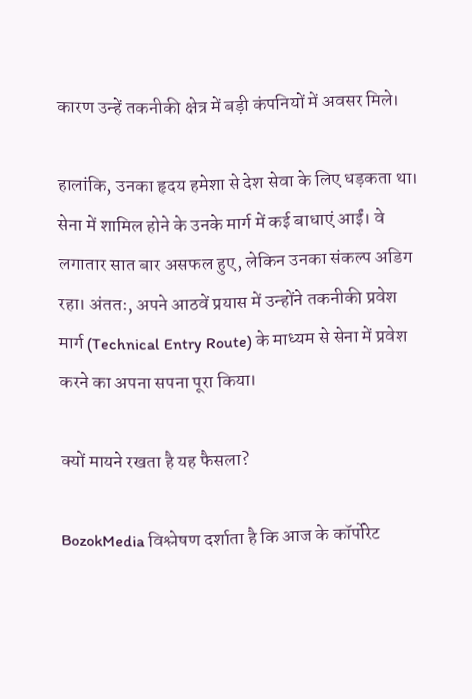कारण उन्हें तकनीकी क्षेत्र में बड़ी कंपनियों में अवसर मिले।

हालांकि, उनका हृदय हमेशा से देश सेवा के लिए धड़कता था। सेना में शामिल होने के उनके मार्ग में कई बाधाएं आईं। वे लगातार सात बार असफल हुए, लेकिन उनका संकल्प अडिग रहा। अंततः, अपने आठवें प्रयास में उन्होंने तकनीकी प्रवेश मार्ग (Technical Entry Route) के माध्यम से सेना में प्रवेश करने का अपना सपना पूरा किया।

क्यों मायने रखता है यह फैसला?

BozokMedia विश्लेषण दर्शाता है कि आज के कॉर्पोरेट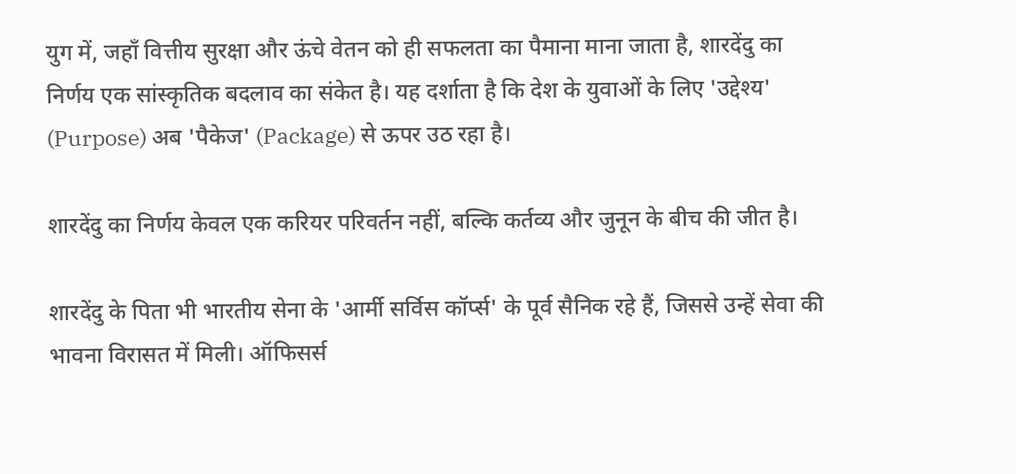युग में, जहाँ वित्तीय सुरक्षा और ऊंचे वेतन को ही सफलता का पैमाना माना जाता है, शारदेंदु का निर्णय एक सांस्कृतिक बदलाव का संकेत है। यह दर्शाता है कि देश के युवाओं के लिए 'उद्देश्य' (Purpose) अब 'पैकेज' (Package) से ऊपर उठ रहा है।

शारदेंदु का निर्णय केवल एक करियर परिवर्तन नहीं, बल्कि कर्तव्य और जुनून के बीच की जीत है।

शारदेंदु के पिता भी भारतीय सेना के 'आर्मी सर्विस कॉर्प्स' के पूर्व सैनिक रहे हैं, जिससे उन्हें सेवा की भावना विरासत में मिली। ऑफिसर्स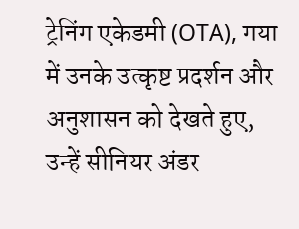ट्रेनिंग एकेडमी (OTA), गया में उनके उत्कृष्ट प्रदर्शन और अनुशासन को देखते हुए, उन्हें सीनियर अंडर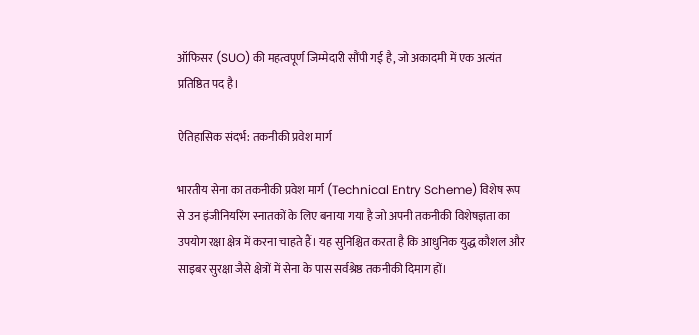ऑफिसर (SUO) की महत्वपूर्ण जिम्मेदारी सौंपी गई है, जो अकादमी में एक अत्यंत प्रतिष्ठित पद है।

ऐतिहासिक संदर्भ: तकनीकी प्रवेश मार्ग

भारतीय सेना का तकनीकी प्रवेश मार्ग (Technical Entry Scheme) विशेष रूप से उन इंजीनियरिंग स्नातकों के लिए बनाया गया है जो अपनी तकनीकी विशेषज्ञता का उपयोग रक्षा क्षेत्र में करना चाहते हैं। यह सुनिश्चित करता है कि आधुनिक युद्ध कौशल और साइबर सुरक्षा जैसे क्षेत्रों में सेना के पास सर्वश्रेष्ठ तकनीकी दिमाग हों।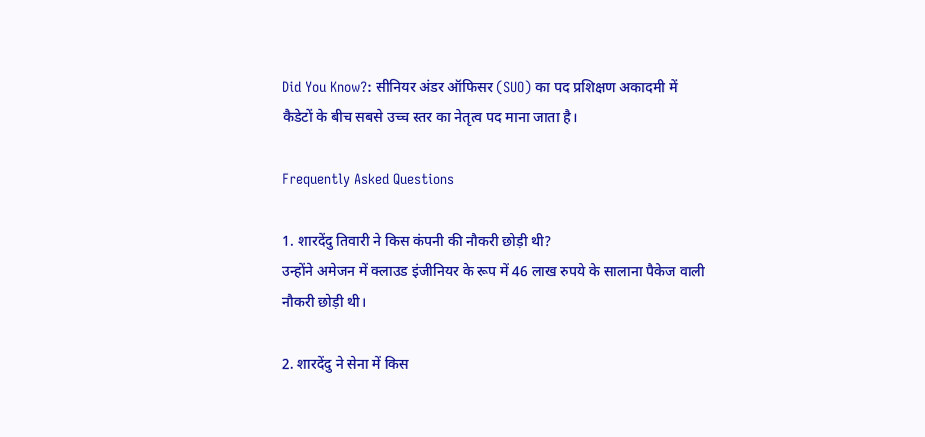Did You Know?: सीनियर अंडर ऑफिसर (SUO) का पद प्रशिक्षण अकादमी में कैडेटों के बीच सबसे उच्च स्तर का नेतृत्व पद माना जाता है।

Frequently Asked Questions

1. शारदेंदु तिवारी ने किस कंपनी की नौकरी छोड़ी थी?
उन्होंने अमेजन में क्लाउड इंजीनियर के रूप में 46 लाख रुपये के सालाना पैकेज वाली नौकरी छोड़ी थी।

2. शारदेंदु ने सेना में किस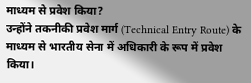माध्यम से प्रवेश किया?
उन्होंने तकनीकी प्रवेश मार्ग (Technical Entry Route) के माध्यम से भारतीय सेना में अधिकारी के रूप में प्रवेश किया।